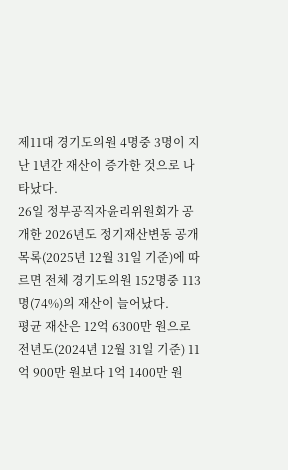제11대 경기도의원 4명중 3명이 지난 1년간 재산이 증가한 것으로 나타났다.
26일 정부공직자윤리위원회가 공개한 2026년도 정기재산변동 공개목록(2025년 12월 31일 기준)에 따르면 전체 경기도의원 152명중 113명(74%)의 재산이 늘어났다.
평균 재산은 12억 6300만 원으로 전년도(2024년 12월 31일 기준) 11억 900만 원보다 1억 1400만 원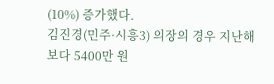(10%) 증가했다.
김진경(민주·시흥3) 의장의 경우 지난해보다 5400만 원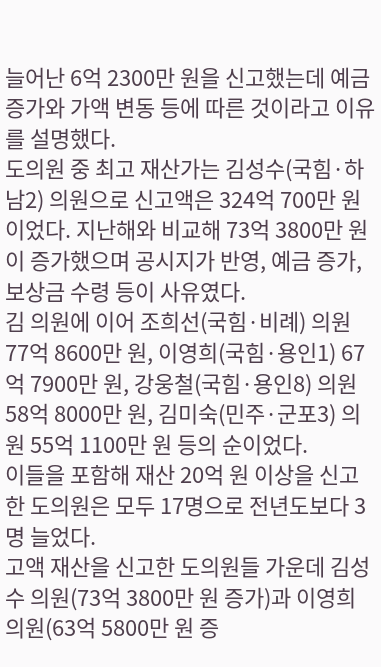늘어난 6억 2300만 원을 신고했는데 예금 증가와 가액 변동 등에 따른 것이라고 이유를 설명했다.
도의원 중 최고 재산가는 김성수(국힘·하남2) 의원으로 신고액은 324억 700만 원이었다. 지난해와 비교해 73억 3800만 원이 증가했으며 공시지가 반영, 예금 증가, 보상금 수령 등이 사유였다.
김 의원에 이어 조희선(국힘·비례) 의원 77억 8600만 원, 이영희(국힘·용인1) 67억 7900만 원, 강웅철(국힘·용인8) 의원 58억 8000만 원, 김미숙(민주·군포3) 의원 55억 1100만 원 등의 순이었다.
이들을 포함해 재산 20억 원 이상을 신고한 도의원은 모두 17명으로 전년도보다 3명 늘었다.
고액 재산을 신고한 도의원들 가운데 김성수 의원(73억 3800만 원 증가)과 이영희 의원(63억 5800만 원 증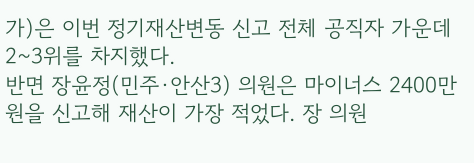가)은 이번 정기재산변동 신고 전체 공직자 가운데 2~3위를 차지했다.
반면 장윤정(민주·안산3) 의원은 마이너스 2400만 원을 신고해 재산이 가장 적었다. 장 의원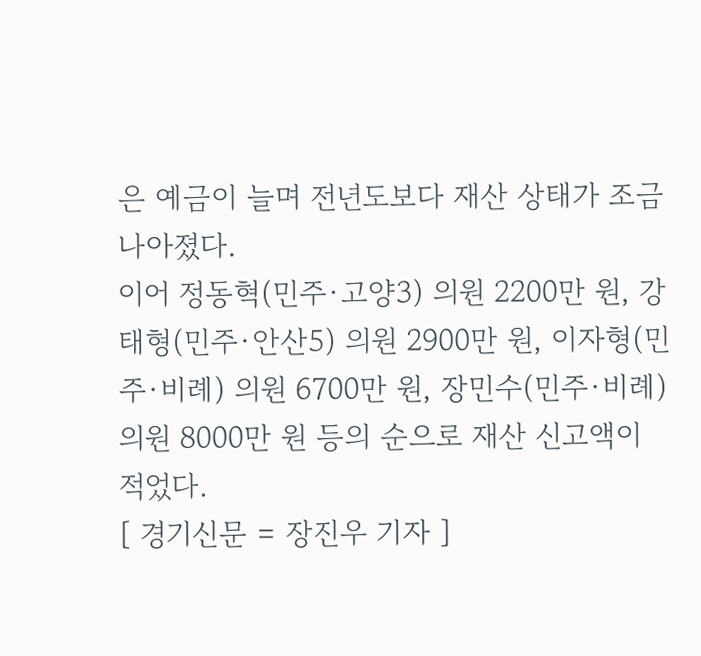은 예금이 늘며 전년도보다 재산 상태가 조금 나아졌다.
이어 정동혁(민주·고양3) 의원 2200만 원, 강태형(민주·안산5) 의원 2900만 원, 이자형(민주·비례) 의원 6700만 원, 장민수(민주·비례) 의원 8000만 원 등의 순으로 재산 신고액이 적었다.
[ 경기신문 = 장진우 기자 ]